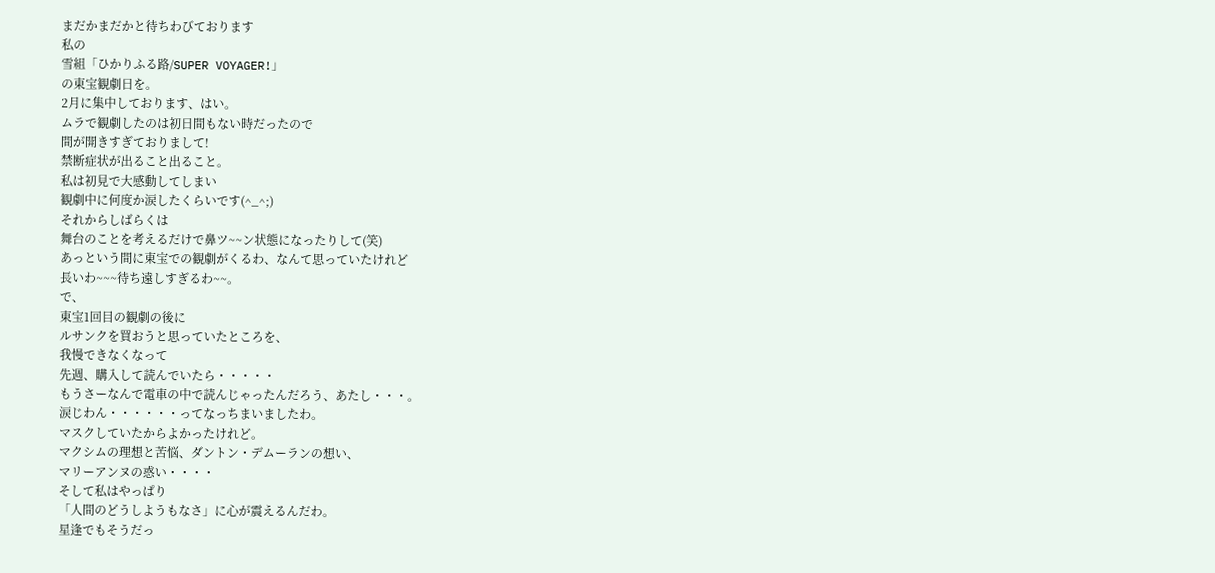まだかまだかと待ちわびております
私の
雪組「ひかりふる路/SUPER VOYAGER!」
の東宝観劇日を。
2月に集中しております、はい。
ムラで観劇したのは初日間もない時だったので
間が開きすぎておりまして!
禁断症状が出ること出ること。
私は初見で大感動してしまい
観劇中に何度か涙したくらいです(^_^;)
それからしばらくは
舞台のことを考えるだけで鼻ツ~~ン状態になったりして(笑)
あっという間に東宝での観劇がくるわ、なんて思っていたけれど
長いわ~~~待ち遠しすぎるわ~~。
で、
東宝1回目の観劇の後に
ルサンクを買おうと思っていたところを、
我慢できなくなって
先週、購入して読んでいたら・・・・・
もうさーなんで電車の中で読んじゃったんだろう、あたし・・・。
涙じわん・・・・・・ってなっちまいましたわ。
マスクしていたからよかったけれど。
マクシムの理想と苦悩、ダントン・デムーランの想い、
マリーアンヌの惑い・・・・
そして私はやっぱり
「人間のどうしようもなさ」に心が震えるんだわ。
星逢でもそうだっ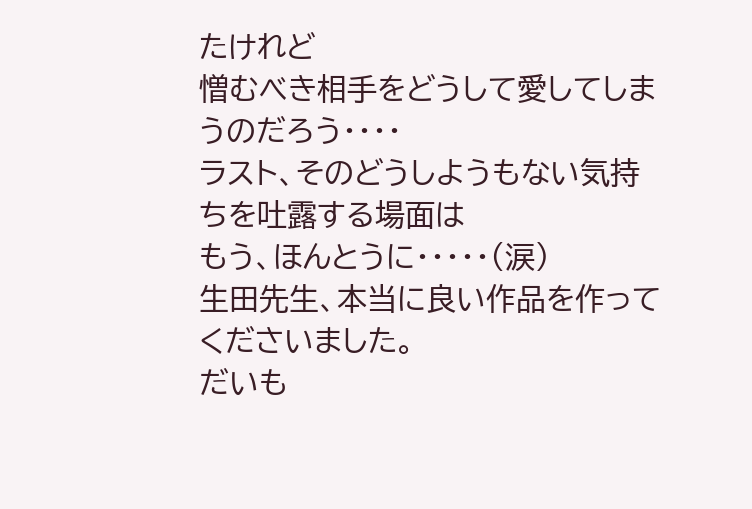たけれど
憎むべき相手をどうして愛してしまうのだろう・・・・
ラスト、そのどうしようもない気持ちを吐露する場面は
もう、ほんとうに・・・・・(涙)
生田先生、本当に良い作品を作ってくださいました。
だいも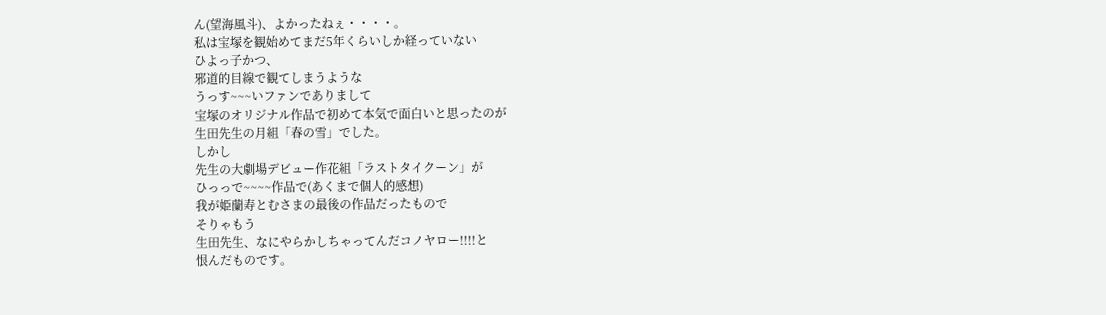ん(望海風斗)、よかったねぇ・・・・。
私は宝塚を観始めてまだ5年くらいしか経っていない
ひよっ子かつ、
邪道的目線で観てしまうような
うっす~~~いファンでありまして
宝塚のオリジナル作品で初めて本気で面白いと思ったのが
生田先生の月組「春の雪」でした。
しかし
先生の大劇場デビュー作花組「ラストタイクーン」が
ひっっで~~~~作品で(あくまで個人的感想)
我が姫蘭寿とむさまの最後の作品だったもので
そりゃもう
生田先生、なにやらかしちゃってんだコノヤロー!!!!と
恨んだものです。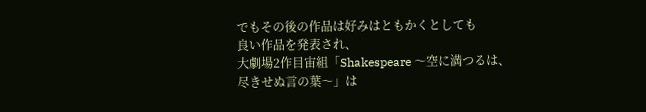でもその後の作品は好みはともかくとしても
良い作品を発表され、
大劇場2作目宙組「Shakespeare 〜空に満つるは、尽きせぬ言の葉〜」は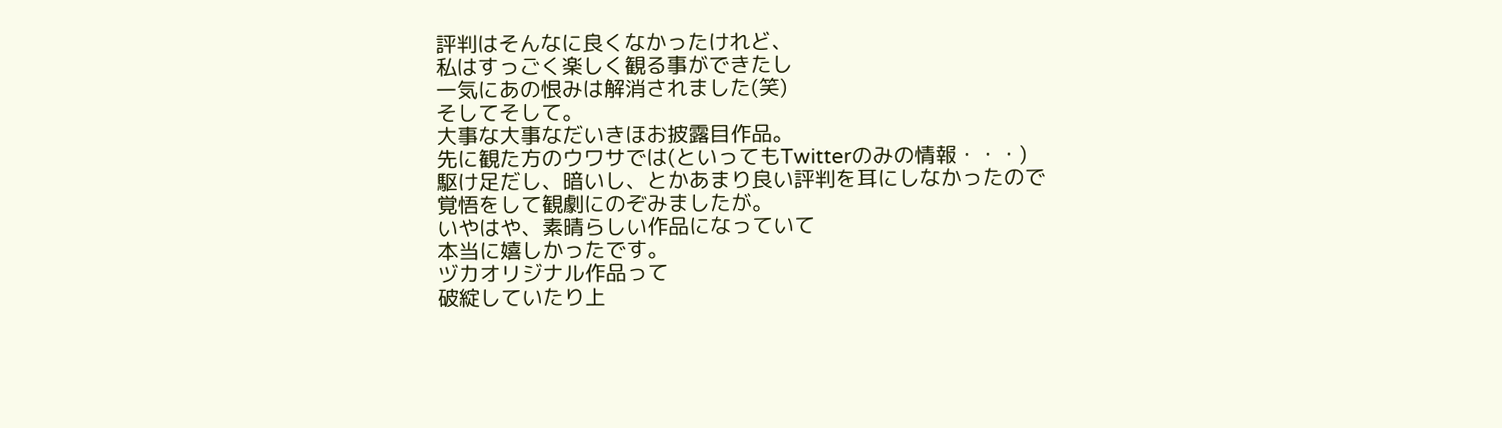評判はそんなに良くなかったけれど、
私はすっごく楽しく観る事ができたし
一気にあの恨みは解消されました(笑)
そしてそして。
大事な大事なだいきほお披露目作品。
先に観た方のウワサでは(といってもTwitterのみの情報・・・)
駆け足だし、暗いし、とかあまり良い評判を耳にしなかったので
覚悟をして観劇にのぞみましたが。
いやはや、素晴らしい作品になっていて
本当に嬉しかったです。
ヅカオリジナル作品って
破綻していたり上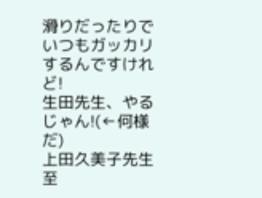滑りだったりで
いつもガッカリするんですけれど!
生田先生、やるじゃん!(←何様だ)
上田久美子先生至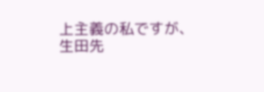上主義の私ですが、
生田先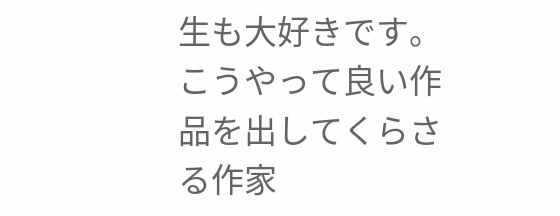生も大好きです。
こうやって良い作品を出してくらさる作家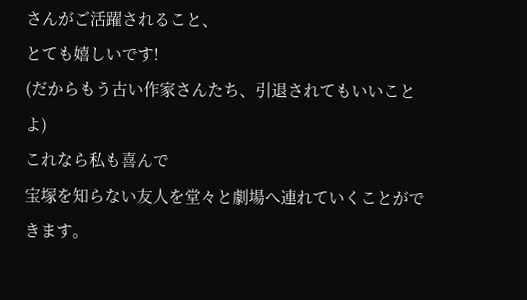さんがご活躍されること、
とても嬉しいです!
(だからもう古い作家さんたち、引退されてもいいことよ)
これなら私も喜んで
宝塚を知らない友人を堂々と劇場へ連れていくことができます。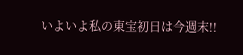いよいよ私の東宝初日は今週末!!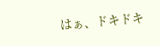はぁ、ドキドキ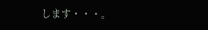します・・・。